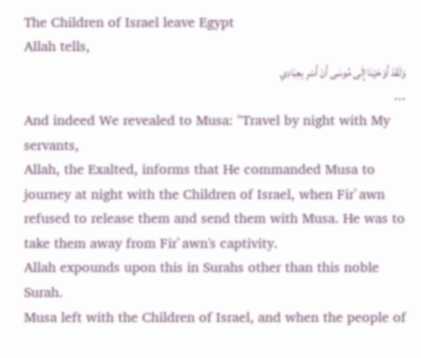The Children of Israel leave Egypt
Allah tells,
وَلَقَدْ أَوْحَيْنَا إِلَى مُوسَى أَنْ أَسْرِ بِعِبَادِي
...
And indeed We revealed to Musa: "Travel by night with My servants,
Allah, the Exalted, informs that He commanded Musa to journey at night with the Children of Israel, when Fir`awn refused to release them and send them with Musa. He was to take them away from Fir`awn's captivity.
Allah expounds upon this in Surahs other than this noble Surah.
Musa left with the Children of Israel, and when the people of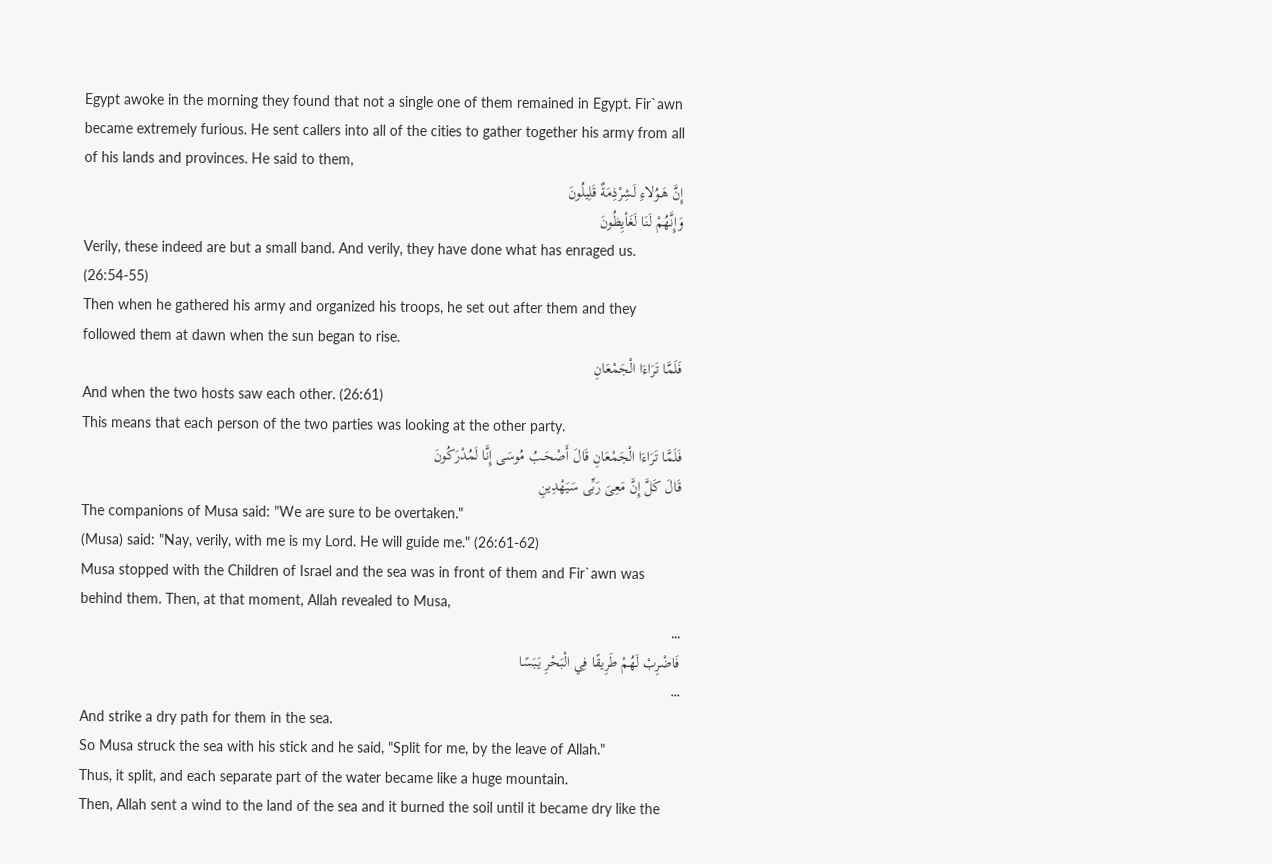Egypt awoke in the morning they found that not a single one of them remained in Egypt. Fir`awn became extremely furious. He sent callers into all of the cities to gather together his army from all of his lands and provinces. He said to them,
إِنَّ هَـوُلاءِ لَشِرْذِمَةٌ قَلِيلُونَ
وَإِنَّهُمْ لَنَا لَغَأيِظُونَ
Verily, these indeed are but a small band. And verily, they have done what has enraged us. (26:54-55)
Then when he gathered his army and organized his troops, he set out after them and they followed them at dawn when the sun began to rise.
فَلَمَّا تَرَاءَا الْجَمْعَانِ
And when the two hosts saw each other. (26:61)
This means that each person of the two parties was looking at the other party.
فَلَمَّا تَرَاءَا الْجَمْعَانِ قَالَ أَصْحَـبُ مُوسَى إِنَّا لَمُدْرَكُونَ
قَالَ كَلَّ إِنَّ مَعِىَ رَبِّى سَيَهْدِينِ
The companions of Musa said: "We are sure to be overtaken."
(Musa) said: "Nay, verily, with me is my Lord. He will guide me." (26:61-62)
Musa stopped with the Children of Israel and the sea was in front of them and Fir`awn was behind them. Then, at that moment, Allah revealed to Musa,
...
فَاضْرِبْ لَهُمْ طَرِيقًا فِي الْبَحْرِ يَبَسًا
...
And strike a dry path for them in the sea.
So Musa struck the sea with his stick and he said, "Split for me, by the leave of Allah."
Thus, it split, and each separate part of the water became like a huge mountain.
Then, Allah sent a wind to the land of the sea and it burned the soil until it became dry like the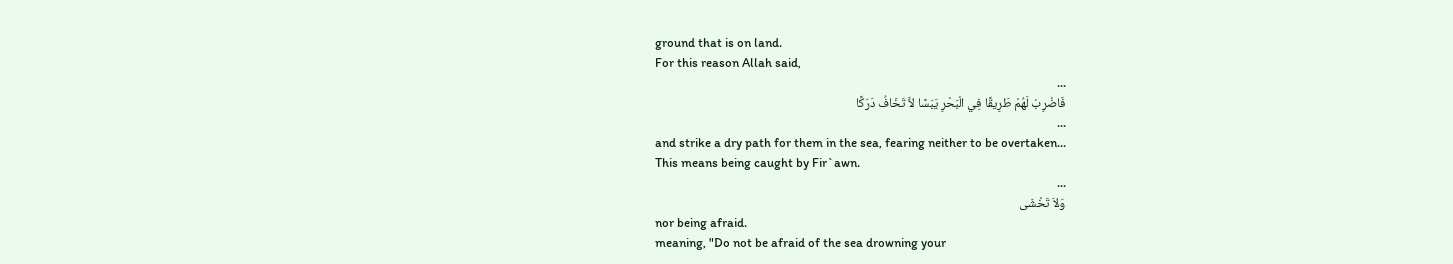ground that is on land.
For this reason Allah said,
...
فَاضْرِبْ لَهُمْ طَرِيقًا فِي الْبَحْرِ يَبَسًا لاَّ تَخَافُ دَرَكًا
...
and strike a dry path for them in the sea, fearing neither to be overtaken...
This means being caught by Fir`awn.
...
وَلاَ تَخْشَى
nor being afraid.
meaning, "Do not be afraid of the sea drowning your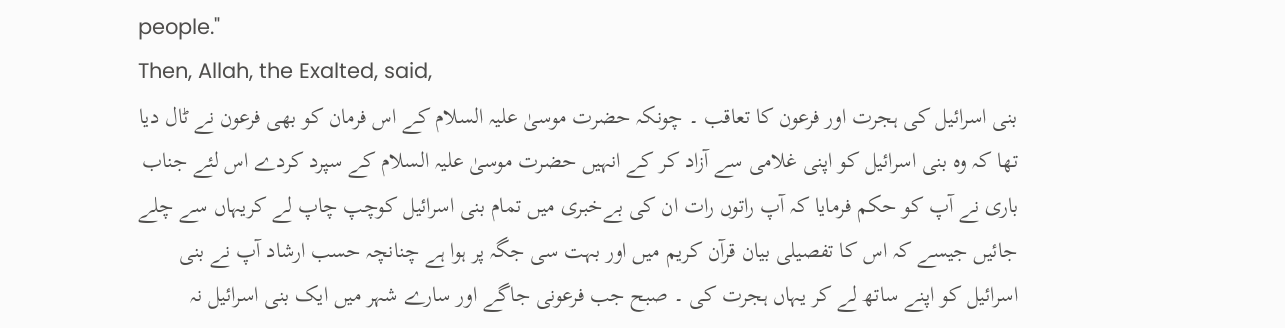people."
Then, Allah, the Exalted, said,
بنی اسرائیل کی ہجرت اور فرعون کا تعاقب ۔ چونکہ حضرت موسیٰ علیہ السلام کے اس فرمان کو بھی فرعون نے ٹال دیا تھا کہ وہ بنی اسرائیل کو اپنی غلامی سے آزاد کر کے انہیں حضرت موسیٰ علیہ السلام کے سپرد کردے اس لئے جناب باری نے آپ کو حکم فرمایا کہ آپ راتوں رات ان کی بےخبری میں تمام بنی اسرائیل کوچپ چاپ لے کریہاں سے چلے جائیں جیسے کہ اس کا تفصیلی بیان قرآن کریم میں اور بہت سی جگہ پر ہوا ہے چنانچہ حسب ارشاد آپ نے بنی اسرائیل کو اپنے ساتھ لے کر یہاں ہجرت کی ۔ صبح جب فرعونی جاگے اور سارے شہر میں ایک بنی اسرائیل نہ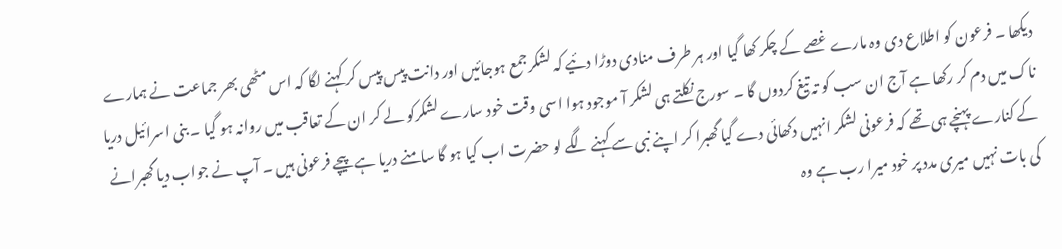دیکھا ۔ فرعون کو اطلاع دی وہ مارے غصے کے چکر کھا گیا اور ہر طرف منادی دوڑا دئیے کہ لشکرجمع ہوجائیں اور دانت پیس پیس کر کہنے لگا کہ اس مٹھی بھر جماعت نے ہمارے ناک میں دم کر رکھا ہے آج ان سب کو تہ تیغ کردوں گا ۔ سورج نکلتے ہی لشکر آ موجود ہوا اسی وقت خود سارے لشکرکو لے کر ان کے تعاقب میں روانہ ہو گیا ۔ بنی اسرائیل دریا کے کنارے پہنچے ہی تھے کہ فرعونی لشکر انہیں دکھائی دے گیا گھبرا کر اپنے نبی سے کہنے لگے لو حضرت اب کیا ہو گا سامنے دریا ہے پیچے فرعونی ہیں ۔ آپ نے جواب دیا گھبرانے کی بات نہیں میری مدد پر خود میرا رب ہے وہ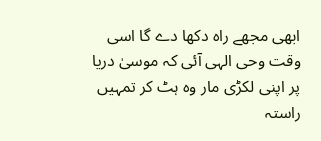ابھی مجھے راہ دکھا دے گا اسی وقت وحی الہی آئی کہ موسیٰ دریا پر اپنی لکڑی مار وہ ہٹ کر تمہیں راستہ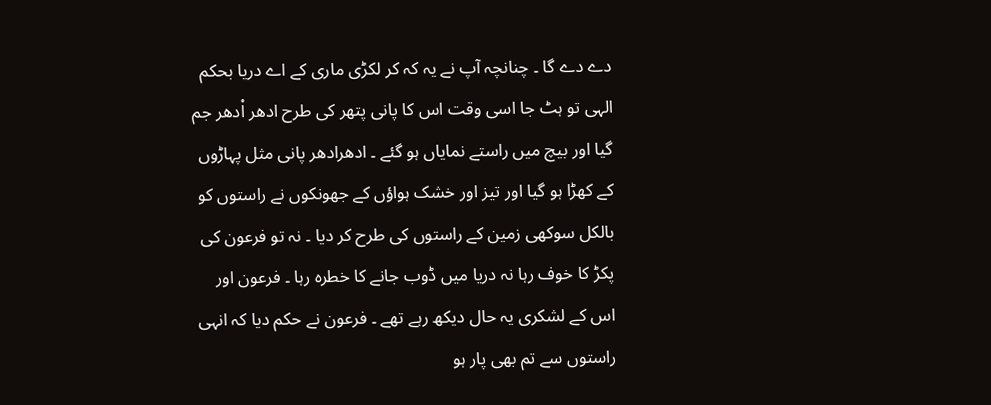دے دے گا ۔ چنانچہ آپ نے یہ کہ کر لکڑی ماری کے اے دریا بحکم الہی تو ہٹ جا اسی وقت اس کا پانی پتھر کی طرح ادھر اْدھر جم گیا اور بیچ میں راستے نمایاں ہو گئے ۔ ادھرادھر پانی مثل پہاڑوں کے کھڑا ہو گیا اور تیز اور خشک ہواؤں کے جھونکوں نے راستوں کو بالکل سوکھی زمین کے راستوں کی طرح کر دیا ۔ نہ تو فرعون کی پکڑ کا خوف رہا نہ دریا میں ڈوب جانے کا خطرہ رہا ۔ فرعون اور اس کے لشکری یہ حال دیکھ رہے تھے ۔ فرعون نے حکم دیا کہ انہی راستوں سے تم بھی پار ہو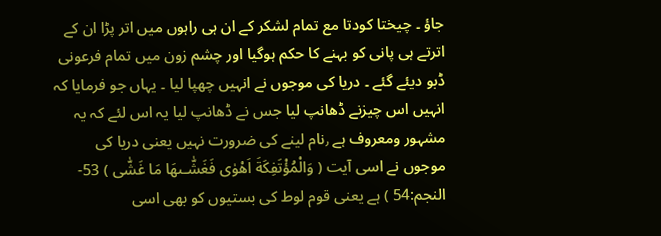جاؤ ۔ چیختا کودتا مع تمام لشکر کے ان ہی راہوں میں اتر پڑا ان کے اترتے ہی پانی کو بہنے کا حکم ہوگیا اور چشم زون میں تمام فرعونی ڈبو دیئے گئے ۔ دریا کی موجوں نے انہیں چھپا لیا ۔ یہاں جو فرمایا کہ انہیں اس چیزنے ڈھانپ لیا جس نے ڈھانپ لیا یہ اس لئے کہ یہ مشہور ومعروف ہے ٫نام لینے کی ضرورت نہیں یعنی دریا کی موجوں نے اسی آیت ( وَالْمُؤْتَفِكَةَ اَهْوٰى فَغَشّٰـىهَا مَا غَشّٰى ) 53- النجم:54 ) ہے یعنی قوم لوط کی بستیوں کو بھی اسی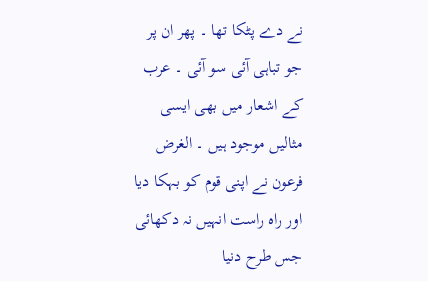نے دے پٹکا تھا ۔ پھر ان پر جو تباہی آئی سو آئی ۔ عرب کے اشعار میں بھی ایسی مثالیں موجود ہیں ۔ الغرض فرعون نے اپنی قوم کو بہکا دیا اور راہ راست انہیں نہ دکھائی جس طرح دنیا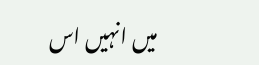میں انہیں اس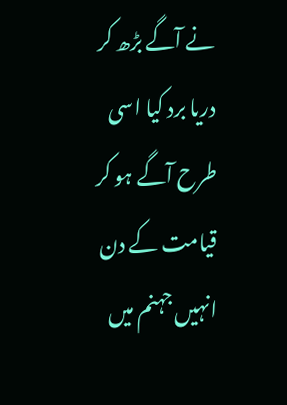نے آگے بڑھ کر دریا برد کیا اسی طرح آگے ہو کر قیامت کے دن انہیں جہنم میں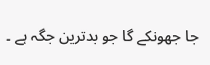جا جھونکے گا جو بدترین جگہ ہے ۔